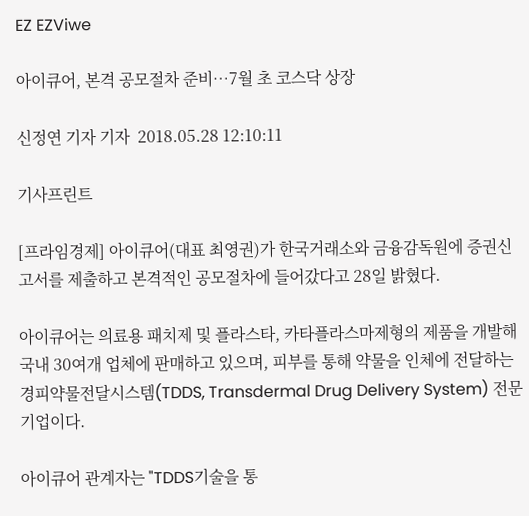EZ EZViwe

아이큐어, 본격 공모절차 준비…7월 초 코스닥 상장

신정연 기자 기자  2018.05.28 12:10:11

기사프린트

[프라임경제] 아이큐어(대표 최영권)가 한국거래소와 금융감독원에 증권신고서를 제출하고 본격적인 공모절차에 들어갔다고 28일 밝혔다.

아이큐어는 의료용 패치제 및 플라스타, 카타플라스마제형의 제품을 개발해 국내 30여개 업체에 판매하고 있으며, 피부를 통해 약물을 인체에 전달하는 경피약물전달시스템(TDDS, Transdermal Drug Delivery System) 전문기업이다.

아이큐어 관계자는 "TDDS기술을 통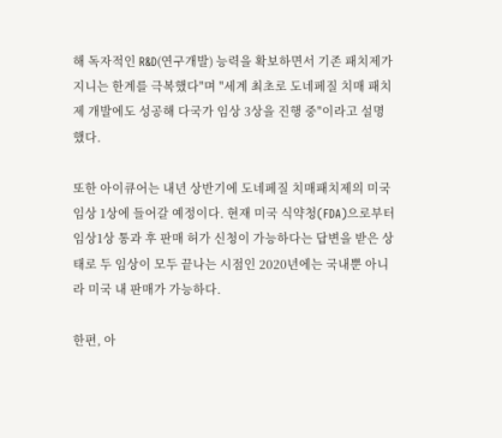해 독자적인 R&D(연구개발) 능력을 확보하면서 기존 패치제가 지니는 한계를 극복했다"며 "세계 최초로 도네페질 치매 패치제 개발에도 성공해 다국가 임상 3상을 진행 중"이라고 설명했다.

또한 아이큐어는 내년 상반기에 도네페질 치매패치제의 미국 임상 1상에 들어갈 예정이다. 현재 미국 식약청(FDA)으로부터 임상1상 통과 후 판매 허가 신청이 가능하다는 답변을 받은 상태로 두 임상이 모두 끝나는 시점인 2020년에는 국내뿐 아니라 미국 내 판매가 가능하다.

한편, 아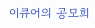이큐어의 공모희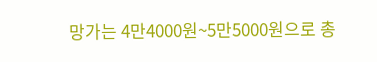망가는 4만4000원~5만5000원으로 총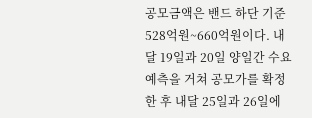공모금액은 밴드 하단 기준 528억원~660억원이다. 내달 19일과 20일 양일간 수요예측을 거쳐 공모가를 확정한 후 내달 25일과 26일에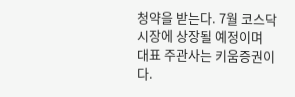청약을 받는다. 7월 코스닥시장에 상장될 예정이며 대표 주관사는 키움증권이다.